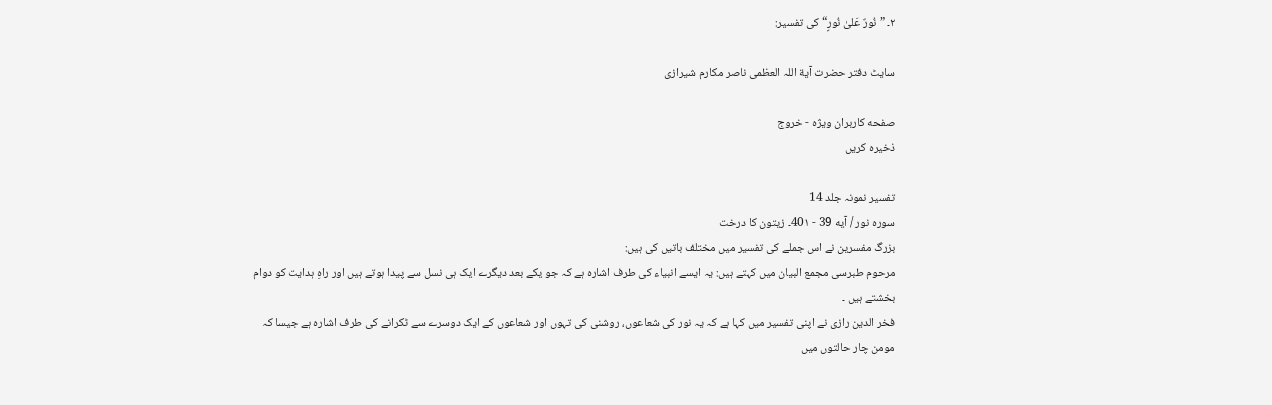۲۔ ”نُورٌ عَلیٰ نُورٍ“ کی تفسیر:

سایٹ دفتر حضرت آیة اللہ العظمی ناصر مکارم شیرازی

صفحه کاربران ویژه - خروج
ذخیره کریں

تفسیر نمونہ جلد 14
سوره نور / آیه 39 - 40۱۔ زیتون کا درخت
بزرگ مفسرین نے اس جملے کی تفسیر میں مختلف باتیں کی ہیں:
مرحوم طبرسی مجمع البیان میں کہتے ہیں: یہ ایسے انبیاء کی طرف اشارہ ہے کہ جو یکے بعد دیگرے ایک ہی نسل سے پیدا ہوتے ہیں اور راہِ ہدایت کو دوام بخشتے ہیں ۔
فخر الدین رازی نے اپنی تفسیر میں کہا ہے کہ یہ نور کی شعاعوں، روشنی کی تہوں اور شعاعوں کے ایک دوسرے سے ٹکرانے کی طرف اشارہ ہے جیسا کہ مومن چار حالتوں میں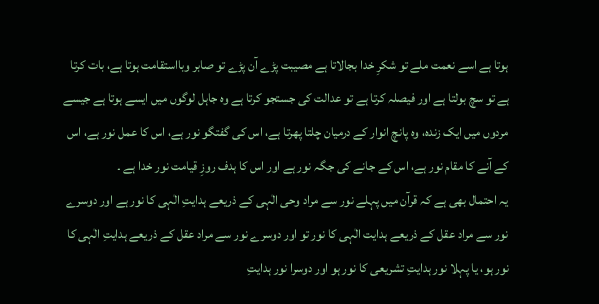ہوتا ہے اسے نعمت ملے تو شکرِ خدا بجالاتا ہے مصیبت پڑے آن پڑے تو صابر وبااستقامت ہوتا ہے، بات کرتا ہے تو سچ بولتا ہے اور فیصلہ کرتا ہے تو عدالت کی جستجو کرتا ہے وہ جاہل لوگوں میں ایسے ہوتا ہے جیسے مردوں میں ایک زندہ، وہ پانچ انوار کے درمیان چلتا پھرتا ہے، اس کی گفتگو نور ہے، اس کا عمل نور ہے، اس کے آنے کا مقام نور ہے، اس کے جانے کی جگہ نور ہے اور اس کا ہدف روزِ قیامت نور خدا ہے ۔
یہ احتمال بھی ہے کہ قرآن میں پہلے نور سے مراد وحی الٰہی کے ذریعے ہدایتِ الٰہی کا نور ہے اور دوسرے نور سے مراد عقل کے ذریعے ہدایت الٰہی کا نور تو اور دوسرے نور سے مراد عقل کے ذریعے ہدایتِ الٰہی کا نور ہو، یا پہلا نور ہدایتِ تشریعی کا نور ہو اور دوسرا نور ہدایتِ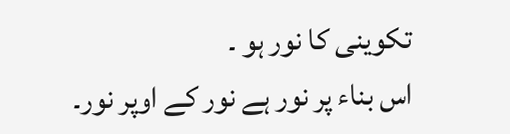تکوینی کا نور ہو ۔
اس بناء پر نور ہے نور کے اوپر نور۔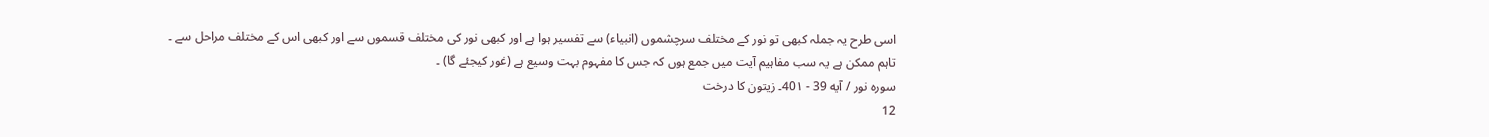اسی طرح یہ جملہ کبھی تو نور کے مختلف سرچشموں (انبیاء) سے تفسیر ہوا ہے اور کبھی نور کی مختلف قسموں سے اور کبھی اس کے مختلف مراحل سے ۔
تاہم ممکن ہے یہ سب مفاہیم آیت میں جمع ہوں کہ جس کا مفہوم بہت وسیع ہے (غور کیجئے گا) ۔
سوره نور / آیه 39 - 40۱۔ زیتون کا درخت
12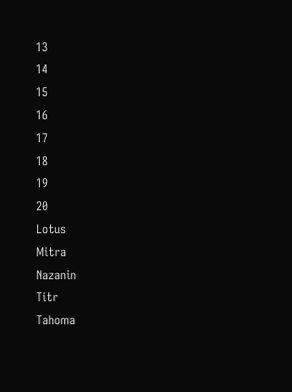13
14
15
16
17
18
19
20
Lotus
Mitra
Nazanin
Titr
Tahoma